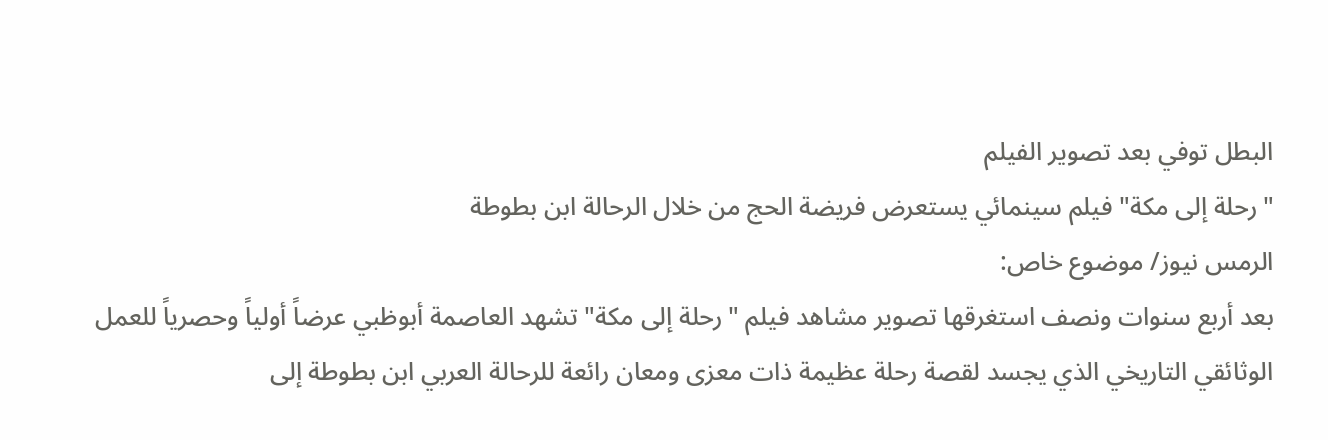البطل توفي بعد تصوير الفيلم
"رحلة إلى مكة" فيلم سينمائي يستعرض فريضة الحج من خلال الرحالة ابن بطوطة
الرمس نيوز/ موضوع خاص:
بعد أربع سنوات ونصف استغرقها تصوير مشاهد فيلم "رحلة إلى مكة" تشهد العاصمة أبوظبي عرضاً أولياً وحصرياً للعمل الوثائقي التاريخي الذي يجسد لقصة رحلة عظيمة ذات معزى ومعان رائعة للرحالة العربي ابن بطوطة إلى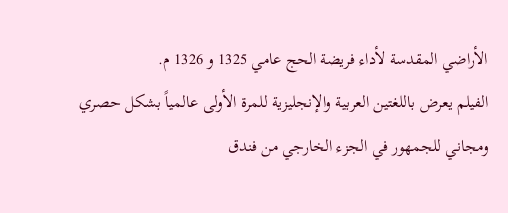الأراضي المقدسة لأداء فريضة الحج عامي 1325 و 1326 م.
الفيلم يعرض باللغتين العربية والإنجليزية للمرة الأولى عالمياً بشكل حصري ومجاني للجمهور في الجزء الخارجي من فندق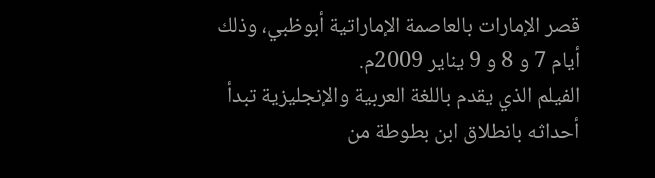قصر الإمارات بالعاصمة الإماراتية أبوظبي، وذلك أيام 7 و 8 و 9 يناير 2009م.
الفيلم الذي يقدم باللغة العربية والإنجليزية تبدأ أحداثه بانطلاق ابن بطوطة من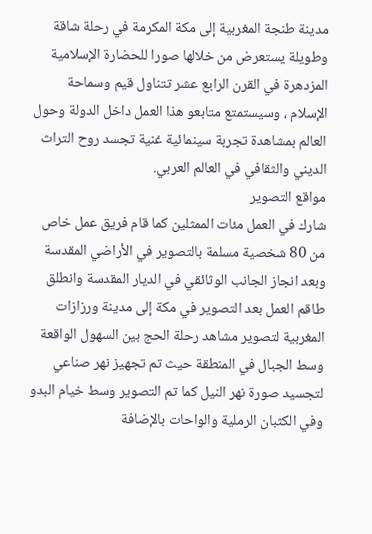مدينة طنجة المغربية إلى مكة المكرمة في رحلة شاقة وطويلة يستعرض من خلالها صورا للحضارة الإسلامية المزدهرة في القرن الرابع عشر تتناول قيم وسماحة الإسلام ، وسيستمتع متابعو هذا العمل داخل الدولة وحول العالم بمشاهدة تجربة سينمائية غنية تجسد روح التراث الديني والثقافي في العالم العربي.
مواقع التصوير
شارك في العمل مئات الممثلين كما قام فريق عمل خاص من 80 شخصية مسلمة بالتصوير في الأراضي المقدسة وبعد انجاز الجانب الوثائقي في الديار المقدسة وانطلق طاقم العمل بعد التصوير في مكة إلى مدينة ورزازات المغربية لتصوير مشاهد رحلة الحج بين السهول الواقعة وسط الجبال في المنطقة حيث تم تجهيز نهر صناعي لتجسيد صورة نهر النيل كما تم التصوير وسط خيام البدو وفي الكثبان الرملية والواحات بالإضافة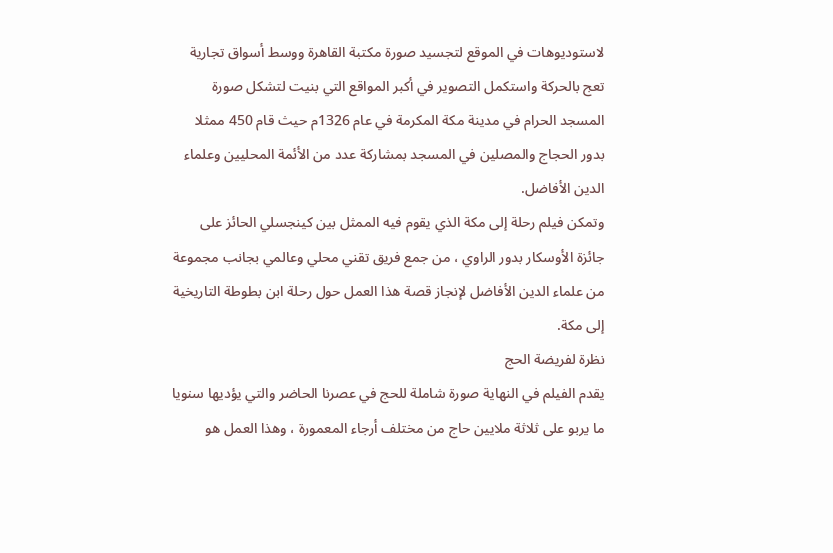لاستوديوهات في الموقع لتجسيد صورة مكتبة القاهرة ووسط أسواق تجارية تعج بالحركة واستكمل التصوير في أكبر المواقع التي بنيت لتشكل صورة المسجد الحرام في مدينة مكة المكرمة في عام 1326م حيث قام 450 ممثلا بدور الحجاج والمصلين في المسجد بمشاركة عدد من الأئمة المحليين وعلماء الدين الأفاضل.
وتمكن فيلم رحلة إلى مكة الذي يقوم فيه الممثل بين كينجسلي الحائز على جائزة الأوسكار بدور الراوي ، من جمع فريق تقني محلي وعالمي بجانب مجموعة من علماء الدين الأفاضل لإنجاز قصة هذا العمل حول رحلة ابن بطوطة التاريخية إلى مكة.
نظرة لفريضة الحج
يقدم الفيلم في النهاية صورة شاملة للحج في عصرنا الحاضر والتي يؤديها سنويا ما يربو على ثلاثة ملايين حاج من مختلف أرجاء المعمورة ، وهذا العمل هو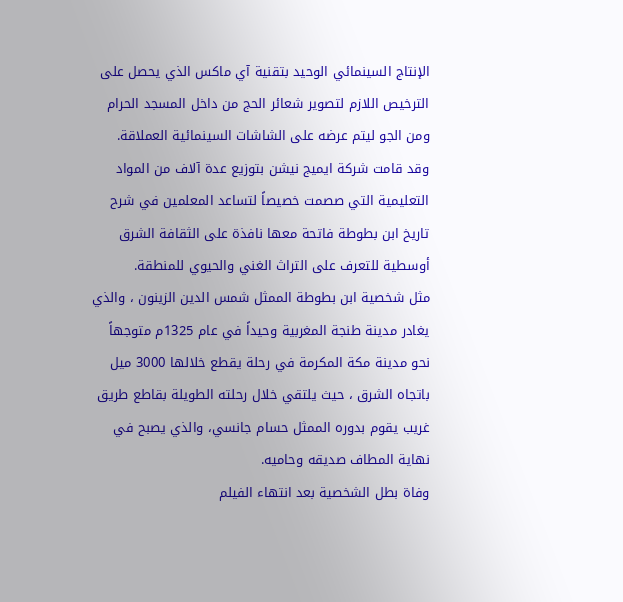الإنتاج السينمائي الوحيد بتقنية آي ماكس الذي يحصل على الترخيص اللازم لتصوير شعائر الحج من داخل المسجد الحرام ومن الجو ليتم عرضه على الشاشات السينمائية العملاقة.
وقد قامت شركة ايميج نيشن بتوزيع عدة آلاف من المواد التعليمية التي صصمت خصيصاً لتساعد المعلمين في شرح تاريخ ابن بطوطة فاتحة معها نافذة على الثقافة الشرق أوسطية للتعرف على التراث الغني والحيوي للمنطقة.
مثل شخصية ابن بطوطة الممثل شمس الدين الزينون ، والذي يغادر مدينة طنجة المغربية وحيداً في عام 1325م متوجهاً نحو مدينة مكة المكرمة في رحلة يقطع خلالها 3000 ميل باتجاه الشرق ، حيث يلتقي خلال رحلته الطويلة بقاطع طريق غريب يقوم بدوره الممثل حسام جانسي، والذي يصبح في نهاية المطاف صديقه وحاميه.
وفاة بطل الشخصية بعد انتهاء الفيلم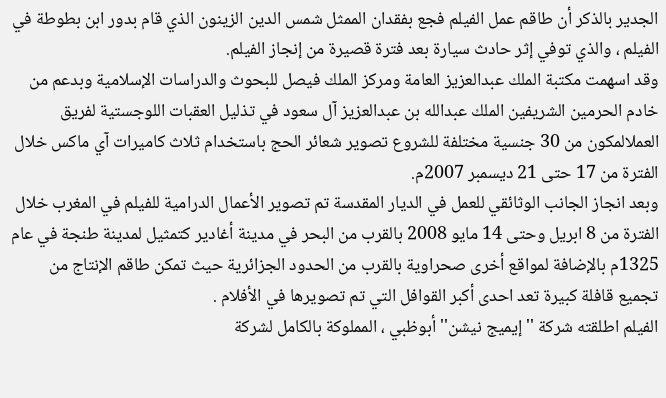الجدير بالذكر أن طاقم عمل الفيلم فجع بفقدان الممثل شمس الدين الزينون الذي قام بدور ابن بطوطة في الفيلم ، والذي توفي إثر حادث سيارة بعد فترة قصيرة من إنجاز الفيلم.
وقد اسهمت مكتبة الملك عبدالعزيز العامة ومركز الملك فيصل للبحوث والدراسات الإسلامية وبدعم من خادم الحرمين الشريفين الملك عبدالله بن عبدالعزيز آل سعود في تذليل العقبات اللوجستية لفريق العملالمكون من 30 جنسية مختلفة للشروع تصوير شعائر الحج باستخدام ثلاث كاميرات آي ماكس خلال الفترة من 17 حتى 21 ديسمبر 2007م.
وبعد انجاز الجانب الوثائقي للعمل في الديار المقدسة تم تصوير الأعمال الدرامية للفيلم في المغرب خلال الفترة من 8 ابريل وحتى 14 مايو 2008 بالقرب من البحر في مدينة أغادير كتمثيل لمدينة طنجة في عام 1325م بالإضافة لمواقع أخرى صحراوية بالقرب من الحدود الجزائرية حيث تمكن طاقم الإنتاج من تجميع قافلة كبيرة تعد احدى أكبر القوافل التي تم تصويرها في الأفلام .
الفيلم اطلقته شركة ''إيميج نيشن'' أبوظبي ، المملوكة بالكامل لشركة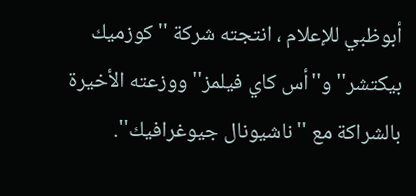أبوظبي للإعلام ، انتجته شركة ''كوزميك بيكتشر'' و''أس كاي فيلمز'' ووزعته الأخيرة بالشراكة مع ''ناشيونال جيوغرافيك''.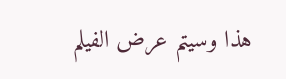هذا وسيتم عرض الفيلم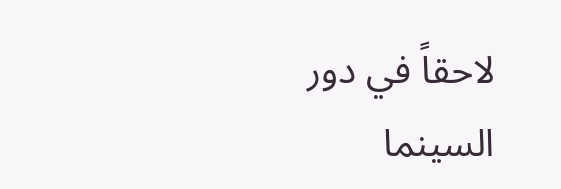لاحقاً في دور السينما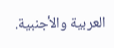العربية والأجنبية.